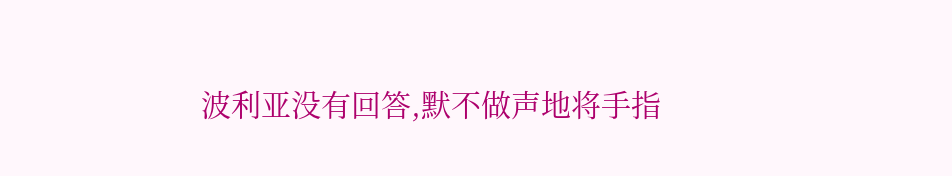波利亚没有回答,默不做声地将手指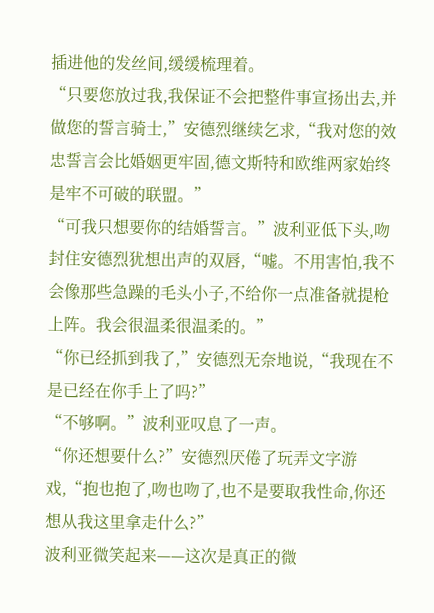插进他的发丝间,缓缓梳理着。
“只要您放过我,我保证不会把整件事宣扬出去,并做您的誓言骑士,”安德烈继续乞求,“我对您的效忠誓言会比婚姻更牢固,德文斯特和欧维两家始终是牢不可破的联盟。”
“可我只想要你的结婚誓言。”波利亚低下头,吻封住安德烈犹想出声的双唇,“嘘。不用害怕,我不会像那些急躁的毛头小子,不给你一点准备就提枪上阵。我会很温柔很温柔的。”
“你已经抓到我了,”安德烈无奈地说,“我现在不是已经在你手上了吗?”
“不够啊。”波利亚叹息了一声。
“你还想要什么?”安德烈厌倦了玩弄文字游戏,“抱也抱了,吻也吻了,也不是要取我性命,你还想从我这里拿走什么?”
波利亚微笑起来——这次是真正的微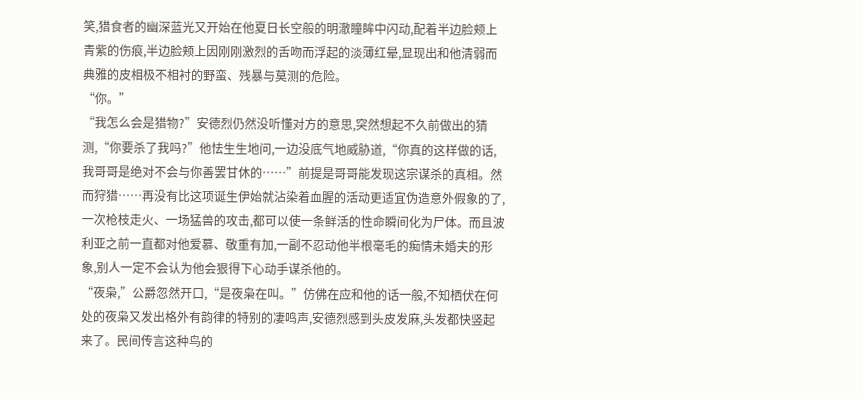笑,猎食者的幽深蓝光又开始在他夏日长空般的明澈瞳眸中闪动,配着半边脸颊上青紫的伤痕,半边脸颊上因刚刚激烈的舌吻而浮起的淡薄红晕,显现出和他清弱而典雅的皮相极不相衬的野蛮、残暴与莫测的危险。
“你。”
“我怎么会是猎物?”安德烈仍然没听懂对方的意思,突然想起不久前做出的猜测,“你要杀了我吗?”他怯生生地问,一边没底气地威胁道,“你真的这样做的话,我哥哥是绝对不会与你善罢甘休的……”前提是哥哥能发现这宗谋杀的真相。然而狩猎……再没有比这项诞生伊始就沾染着血腥的活动更适宜伪造意外假象的了,一次枪枝走火、一场猛兽的攻击,都可以使一条鲜活的性命瞬间化为尸体。而且波利亚之前一直都对他爱慕、敬重有加,一副不忍动他半根毫毛的痴情未婚夫的形象,别人一定不会认为他会狠得下心动手谋杀他的。
“夜枭,”公爵忽然开口,“是夜枭在叫。”仿佛在应和他的话一般,不知栖伏在何处的夜枭又发出格外有韵律的特别的凄鸣声,安德烈感到头皮发麻,头发都快竖起来了。民间传言这种鸟的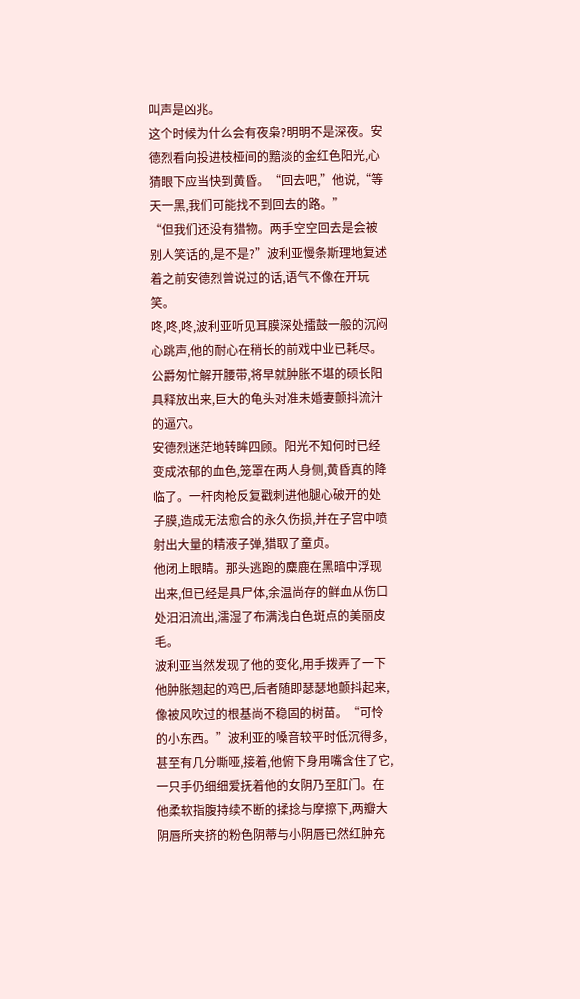叫声是凶兆。
这个时候为什么会有夜枭?明明不是深夜。安德烈看向投进枝桠间的黯淡的金红色阳光,心猜眼下应当快到黄昏。“回去吧,”他说,“等天一黑,我们可能找不到回去的路。”
“但我们还没有猎物。两手空空回去是会被别人笑话的,是不是?”波利亚慢条斯理地复述着之前安德烈曾说过的话,语气不像在开玩笑。
咚,咚,咚,波利亚听见耳膜深处擂鼓一般的沉闷心跳声,他的耐心在稍长的前戏中业已耗尽。公爵匆忙解开腰带,将早就肿胀不堪的硕长阳具释放出来,巨大的龟头对准未婚妻颤抖流汁的逼穴。
安德烈迷茫地转眸四顾。阳光不知何时已经变成浓郁的血色,笼罩在两人身侧,黄昏真的降临了。一杆肉枪反复戳刺进他腿心破开的处子膜,造成无法愈合的永久伤损,并在子宫中喷射出大量的精液子弹,猎取了童贞。
他闭上眼睛。那头逃跑的麋鹿在黑暗中浮现出来,但已经是具尸体,余温尚存的鲜血从伤口处汨汨流出,濡湿了布满浅白色斑点的美丽皮毛。
波利亚当然发现了他的变化,用手拨弄了一下他肿胀翘起的鸡巴,后者随即瑟瑟地颤抖起来,像被风吹过的根基尚不稳固的树苗。“可怜的小东西。”波利亚的嗓音较平时低沉得多,甚至有几分嘶哑,接着,他俯下身用嘴含住了它,一只手仍细细爱抚着他的女阴乃至肛门。在他柔软指腹持续不断的揉捻与摩擦下,两瓣大阴唇所夹挤的粉色阴蒂与小阴唇已然红肿充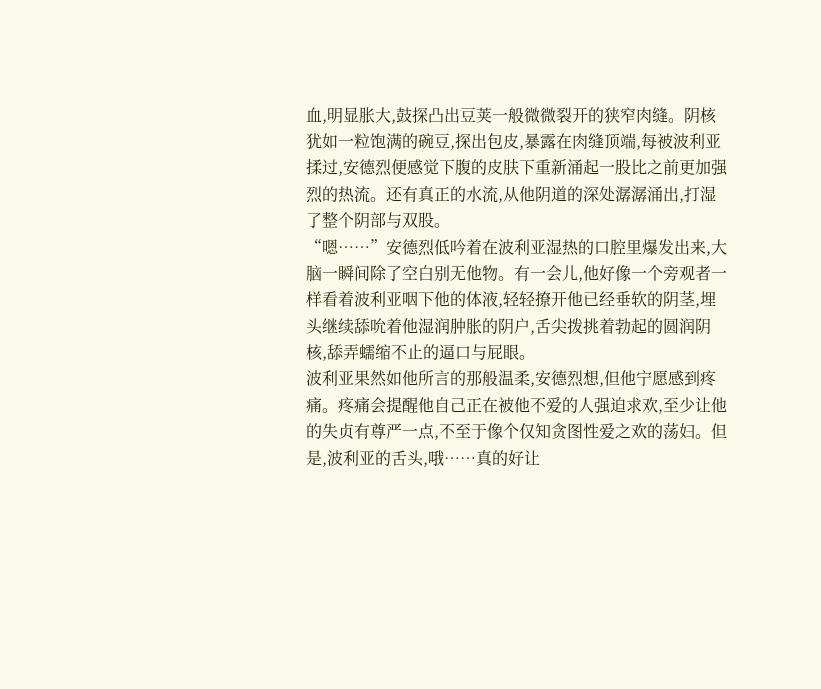血,明显胀大,鼓探凸出豆荚一般微微裂开的狭窄肉缝。阴核犹如一粒饱满的碗豆,探出包皮,暴露在肉缝顶端,每被波利亚揉过,安德烈便感觉下腹的皮肤下重新涌起一股比之前更加强烈的热流。还有真正的水流,从他阴道的深处潺潺涌出,打湿了整个阴部与双股。
“嗯……”安德烈低吟着在波利亚湿热的口腔里爆发出来,大脑一瞬间除了空白别无他物。有一会儿,他好像一个旁观者一样看着波利亚咽下他的体液,轻轻撩开他已经垂软的阴茎,埋头继续舔吮着他湿润肿胀的阴户,舌尖拨挑着勃起的圆润阴核,舔弄蠕缩不止的逼口与屁眼。
波利亚果然如他所言的那般温柔,安德烈想,但他宁愿感到疼痛。疼痛会提醒他自己正在被他不爱的人强迫求欢,至少让他的失贞有尊严一点,不至于像个仅知贪图性爱之欢的荡妇。但是,波利亚的舌头,哦……真的好让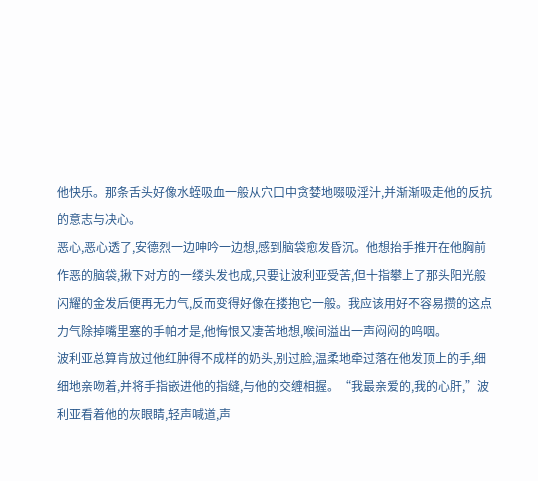他快乐。那条舌头好像水蛭吸血一般从穴口中贪婪地啜吸淫汁,并渐渐吸走他的反抗的意志与决心。
恶心,恶心透了,安德烈一边呻吟一边想,感到脑袋愈发昏沉。他想抬手推开在他胸前作恶的脑袋,揪下对方的一缕头发也成,只要让波利亚受苦,但十指攀上了那头阳光般闪耀的金发后便再无力气,反而变得好像在搂抱它一般。我应该用好不容易攒的这点力气除掉嘴里塞的手帕才是,他悔恨又凄苦地想,喉间溢出一声闷闷的呜咽。
波利亚总算肯放过他红肿得不成样的奶头,别过脸,温柔地牵过落在他发顶上的手,细细地亲吻着,并将手指嵌进他的指缝,与他的交缠相握。“我最亲爱的,我的心肝,”波利亚看着他的灰眼睛,轻声喊道,声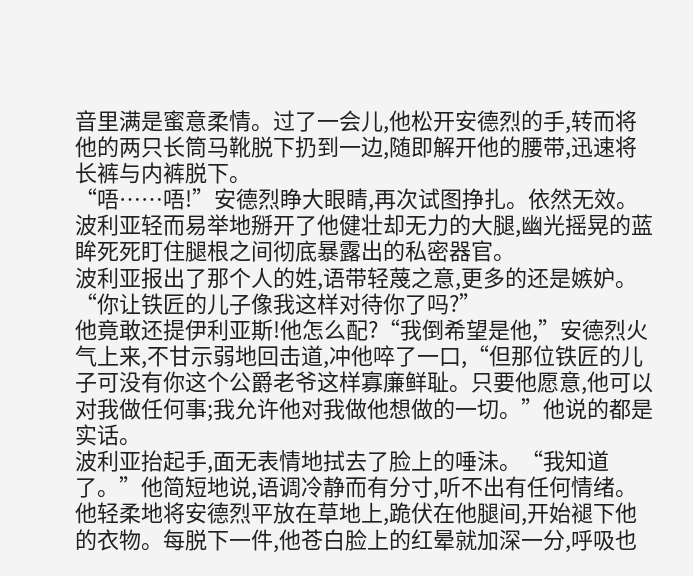音里满是蜜意柔情。过了一会儿,他松开安德烈的手,转而将他的两只长筒马靴脱下扔到一边,随即解开他的腰带,迅速将长裤与内裤脱下。
“唔……唔!”安德烈睁大眼睛,再次试图挣扎。依然无效。波利亚轻而易举地掰开了他健壮却无力的大腿,幽光摇晃的蓝眸死死盯住腿根之间彻底暴露出的私密器官。
波利亚报出了那个人的姓,语带轻蔑之意,更多的还是嫉妒。“你让铁匠的儿子像我这样对待你了吗?”
他竟敢还提伊利亚斯!他怎么配?“我倒希望是他,”安德烈火气上来,不甘示弱地回击道,冲他啐了一口,“但那位铁匠的儿子可没有你这个公爵老爷这样寡廉鲜耻。只要他愿意,他可以对我做任何事;我允许他对我做他想做的一切。”他说的都是实话。
波利亚抬起手,面无表情地拭去了脸上的唾沬。“我知道了。”他简短地说,语调冷静而有分寸,听不出有任何情绪。
他轻柔地将安德烈平放在草地上,跪伏在他腿间,开始褪下他的衣物。每脱下一件,他苍白脸上的红晕就加深一分,呼吸也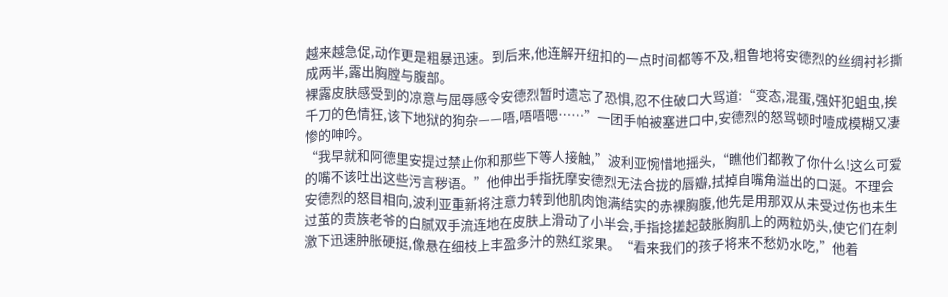越来越急促,动作更是粗暴迅速。到后来,他连解开纽扣的一点时间都等不及,粗鲁地将安德烈的丝绸衬衫撕成两半,露出胸膛与腹部。
裸露皮肤感受到的凉意与屈辱感令安德烈暂时遗忘了恐惧,忍不住破口大骂道:“变态,混蛋,强奸犯蛆虫,挨千刀的色情狂,该下地狱的狗杂——唔,唔唔嗯……”一团手帕被塞进口中,安德烈的怒骂顿时噎成模糊又凄惨的呻吟。
“我早就和阿德里安提过禁止你和那些下等人接触,”波利亚惋惜地摇头,“瞧他们都教了你什么!这么可爱的嘴不该吐出这些污言秽语。”他伸出手指抚摩安德烈无法合拢的唇瓣,拭掉自嘴角溢出的口涎。不理会安德烈的怒目相向,波利亚重新将注意力转到他肌肉饱满结实的赤裸胸腹,他先是用那双从未受过伤也未生过茧的贵族老爷的白腻双手流连地在皮肤上滑动了小半会,手指捻搓起鼓胀胸肌上的两粒奶头,使它们在刺激下迅速肿胀硬挺,像悬在细枝上丰盈多汁的熟红浆果。“看来我们的孩子将来不愁奶水吃,”他着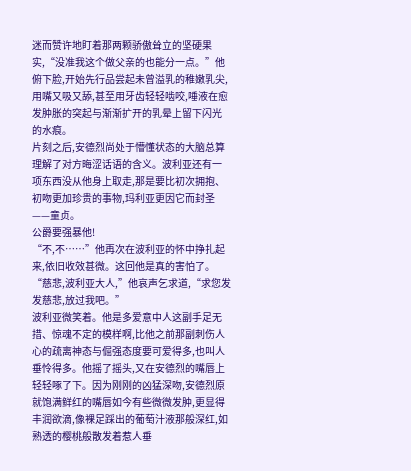迷而赞许地盯着那两颗骄傲耸立的坚硬果实,“没准我这个做父亲的也能分一点。”他俯下脸,开始先行品尝起未曾溢乳的稚嫩乳尖,用嘴又吸又舔,甚至用牙齿轻轻啮咬,唾液在愈发肿胀的突起与渐渐扩开的乳晕上留下闪光的水痕。
片刻之后,安德烈尚处于懵懂状态的大脑总算理解了对方晦涩话语的含义。波利亚还有一项东西没从他身上取走,那是要比初次拥抱、初吻更加珍贵的事物,玛利亚更因它而封圣——童贞。
公爵要强暴他!
“不,不……”他再次在波利亚的怀中挣扎起来,依旧收效甚微。这回他是真的害怕了。“慈悲,波利亚大人,”他哀声乞求道,“求您发发慈悲,放过我吧。”
波利亚微笑着。他是多爱意中人这副手足无措、惊魂不定的模样啊,比他之前那副刺伤人心的疏离神态与倔强态度要可爱得多,也叫人垂怜得多。他摇了摇头,又在安德烈的嘴唇上轻轻啄了下。因为刚刚的凶猛深吻,安德烈原就饱满鲜红的嘴唇如今有些微微发肿,更显得丰润欲滴,像裸足踩出的葡萄汁液那般深红,如熟透的樱桃般散发着惹人垂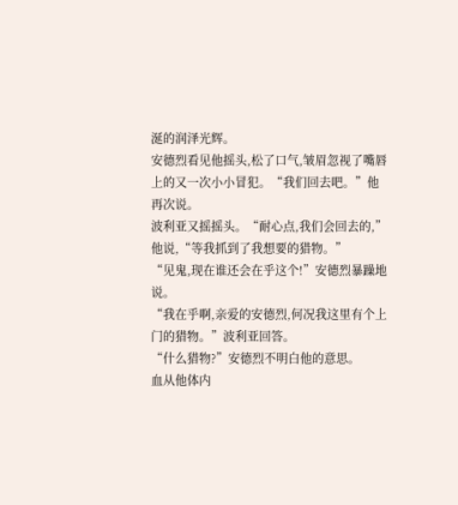涎的润泽光辉。
安德烈看见他摇头,松了口气,皱眉忽视了嘴唇上的又一次小小冒犯。“我们回去吧。”他再次说。
波利亚又摇摇头。“耐心点,我们会回去的,”他说,“等我抓到了我想要的猎物。”
“见鬼,现在谁还会在乎这个!”安德烈暴躁地说。
“我在乎啊,亲爱的安德烈,何况我这里有个上门的猎物。”波利亚回答。
“什么猎物?”安德烈不明白他的意思。
血从他体内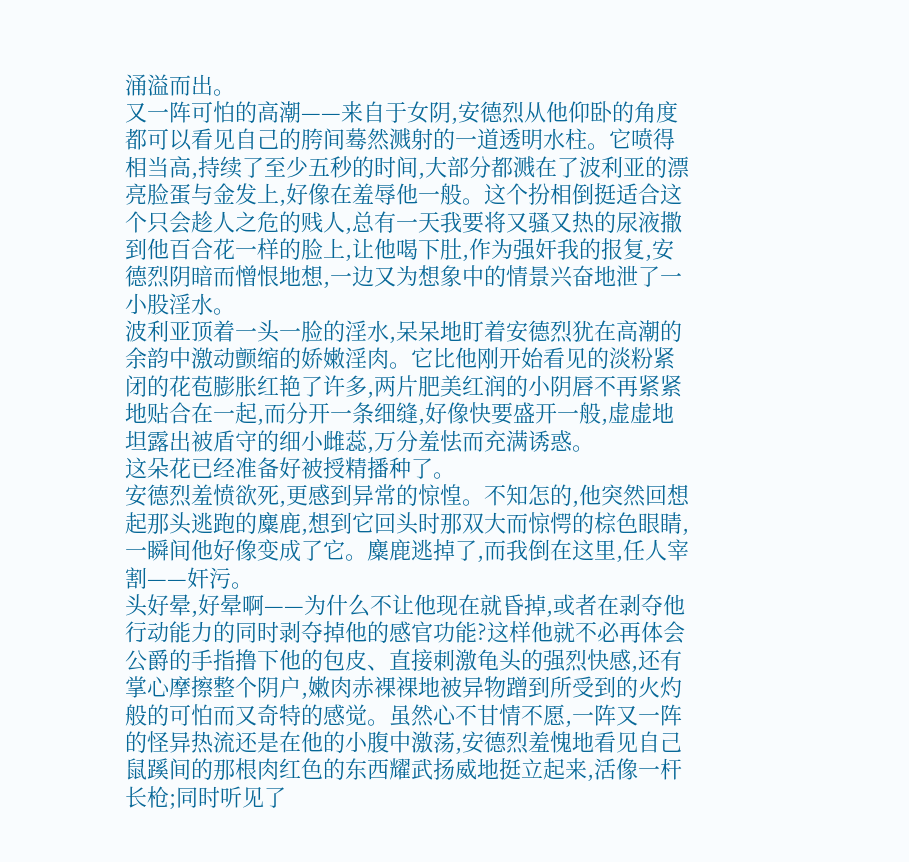涌溢而出。
又一阵可怕的高潮——来自于女阴,安德烈从他仰卧的角度都可以看见自己的胯间蓦然溅射的一道透明水柱。它喷得相当高,持续了至少五秒的时间,大部分都溅在了波利亚的漂亮脸蛋与金发上,好像在羞辱他一般。这个扮相倒挺适合这个只会趁人之危的贱人,总有一天我要将又骚又热的尿液撒到他百合花一样的脸上,让他喝下肚,作为强奸我的报复,安德烈阴暗而憎恨地想,一边又为想象中的情景兴奋地泄了一小股淫水。
波利亚顶着一头一脸的淫水,呆呆地盯着安德烈犹在高潮的余韵中激动颤缩的娇嫩淫肉。它比他刚开始看见的淡粉紧闭的花苞膨胀红艳了许多,两片肥美红润的小阴唇不再紧紧地贴合在一起,而分开一条细缝,好像快要盛开一般,虚虚地坦露出被盾守的细小雌蕊,万分羞怯而充满诱惑。
这朵花已经准备好被授精播种了。
安德烈羞愤欲死,更感到异常的惊惶。不知怎的,他突然回想起那头逃跑的麋鹿,想到它回头时那双大而惊愕的棕色眼睛,一瞬间他好像变成了它。麋鹿逃掉了,而我倒在这里,任人宰割——奸污。
头好晕,好晕啊——为什么不让他现在就昏掉,或者在剥夺他行动能力的同时剥夺掉他的感官功能?这样他就不必再体会公爵的手指撸下他的包皮、直接刺激龟头的强烈快感,还有掌心摩擦整个阴户,嫩肉赤裸裸地被异物蹭到所受到的火灼般的可怕而又奇特的感觉。虽然心不甘情不愿,一阵又一阵的怪异热流还是在他的小腹中激荡,安德烈羞愧地看见自己鼠蹊间的那根肉红色的东西耀武扬威地挺立起来,活像一杆长枪;同时听见了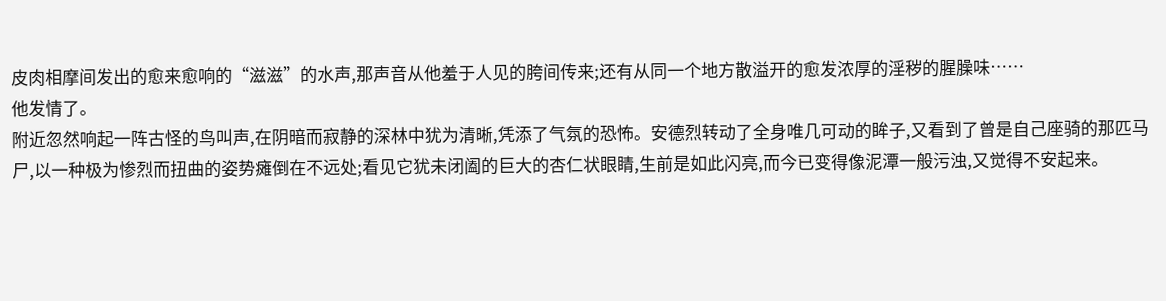皮肉相摩间发出的愈来愈响的“滋滋”的水声,那声音从他羞于人见的胯间传来;还有从同一个地方散溢开的愈发浓厚的淫秽的腥臊味……
他发情了。
附近忽然响起一阵古怪的鸟叫声,在阴暗而寂静的深林中犹为清晰,凭添了气氛的恐怖。安德烈转动了全身唯几可动的眸子,又看到了曾是自己座骑的那匹马尸,以一种极为惨烈而扭曲的姿势瘫倒在不远处;看见它犹未闭阖的巨大的杏仁状眼睛,生前是如此闪亮,而今已变得像泥潭一般污浊,又觉得不安起来。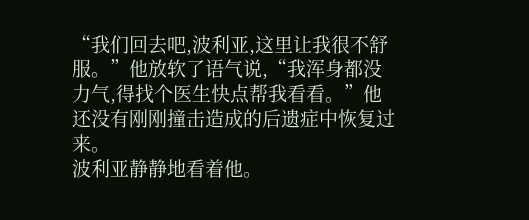“我们回去吧,波利亚,这里让我很不舒服。”他放软了语气说,“我浑身都没力气,得找个医生快点帮我看看。”他还没有刚刚撞击造成的后遗症中恢复过来。
波利亚静静地看着他。